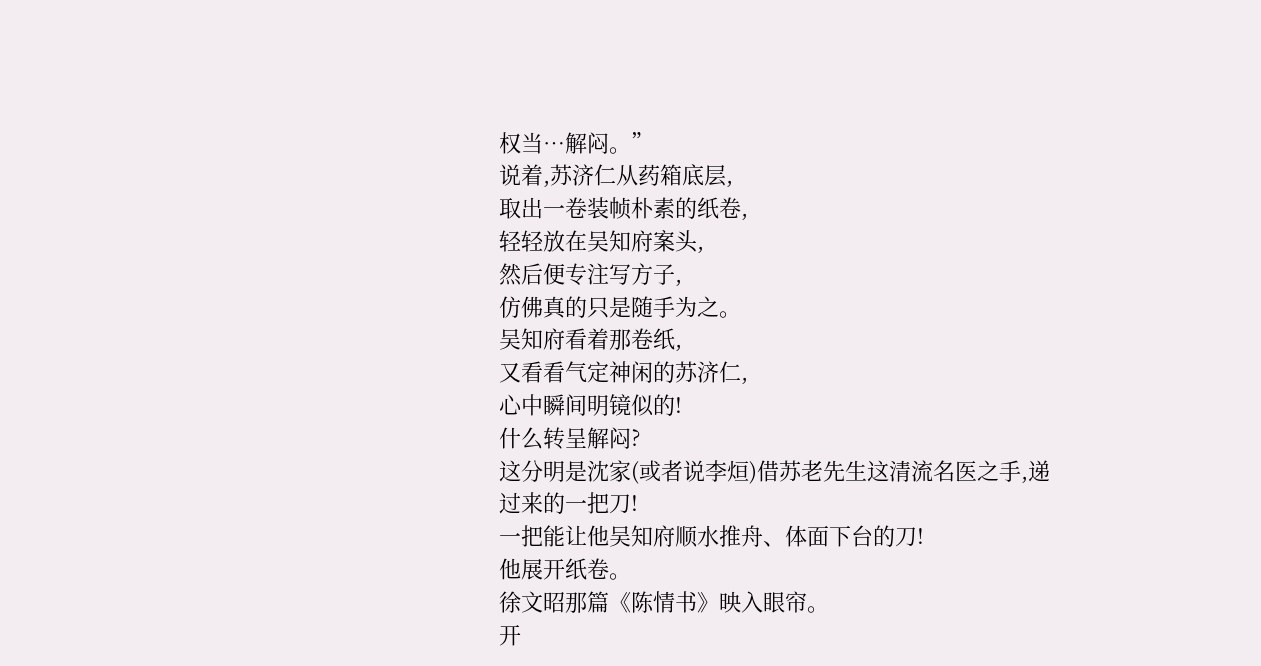权当…解闷。”
说着,苏济仁从药箱底层,
取出一卷装帧朴素的纸卷,
轻轻放在吴知府案头,
然后便专注写方子,
仿佛真的只是随手为之。
吴知府看着那卷纸,
又看看气定神闲的苏济仁,
心中瞬间明镜似的!
什么转呈解闷?
这分明是沈家(或者说李烜)借苏老先生这清流名医之手,递过来的一把刀!
一把能让他吴知府顺水推舟、体面下台的刀!
他展开纸卷。
徐文昭那篇《陈情书》映入眼帘。
开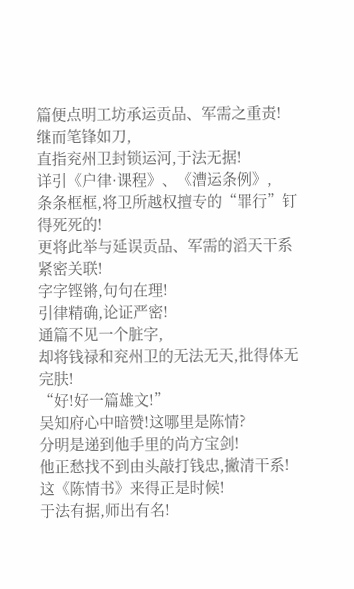篇便点明工坊承运贡品、军需之重责!
继而笔锋如刀,
直指兖州卫封锁运河,于法无据!
详引《户律·课程》、《漕运条例》,
条条框框,将卫所越权擅专的“罪行”钉得死死的!
更将此举与延误贡品、军需的滔天干系紧密关联!
字字铿锵,句句在理!
引律精确,论证严密!
通篇不见一个脏字,
却将钱禄和兖州卫的无法无天,批得体无完肤!
“好!好一篇雄文!”
吴知府心中暗赞!这哪里是陈情?
分明是递到他手里的尚方宝剑!
他正愁找不到由头敲打钱忠,撇清干系!
这《陈情书》来得正是时候!
于法有据,师出有名!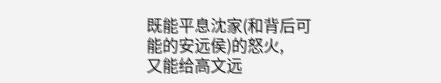既能平息沈家(和背后可能的安远侯)的怒火,
又能给高文远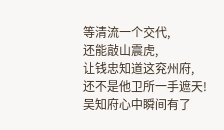等清流一个交代,
还能敲山震虎,
让钱忠知道这兖州府,
还不是他卫所一手遮天!
吴知府心中瞬间有了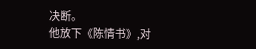决断。
他放下《陈情书》,对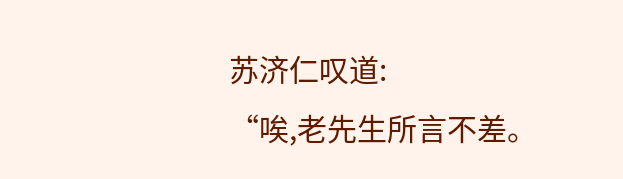苏济仁叹道:
“唉,老先生所言不差。